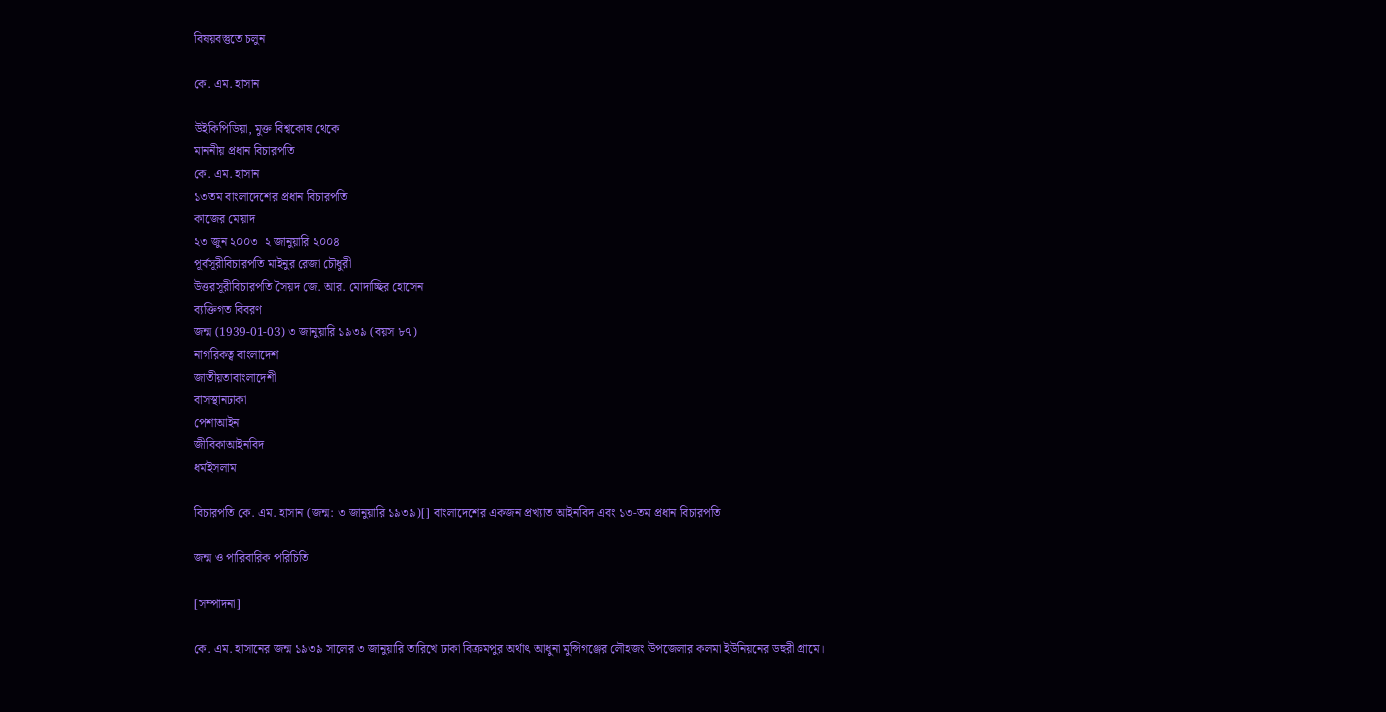বিষয়বস্তুতে চলুন

কে. এম. হাসান

উইকিপিডিয়া, মুক্ত বিশ্বকোষ থেকে
মাননীয় প্রধান বিচারপতি
কে. এম. হাসান
১৩তম বাংলাদেশের প্রধান বিচারপতি
কাজের মেয়াদ
২৩ জুন ২০০৩  ২ জানুয়ারি ২০০৪
পূর্বসূরীবিচারপতি মাইনুর রেজা চৌধুরী
উত্তরসূরীবিচারপতি সৈয়দ জে. আর. মোদাচ্ছির হোসেন
ব্যক্তিগত বিবরণ
জন্ম (1939-01-03) ৩ জানুয়ারি ১৯৩৯ (বয়স ৮৭)
নাগরিকত্ব বাংলাদেশ
জাতীয়তাবাংলাদেশী
বাসস্থানঢাকা
পেশাআইন
জীবিকাআইনবিদ
ধর্মইসলাম

বিচারপতি কে. এম. হাসান (জন্ম: ৩ জানুয়ারি ১৯৩৯)[] বাংলাদেশের একজন প্রখ্যাত আইনবিদ এবং ১৩-তম প্রধান বিচারপতি

জন্ম ও পারিবারিক পরিচিতি

[সম্পাদনা]

কে. এম. হাসানের জন্ম ১৯৩৯ সালের ৩ জানুয়ারি তারিখে ঢাকা বিক্রমপুর অর্থাৎ আধুনা মুন্সিগঞ্জের লৌহজং উপজেলার কলমা ইউনিয়নের ডহুরী গ্রামে।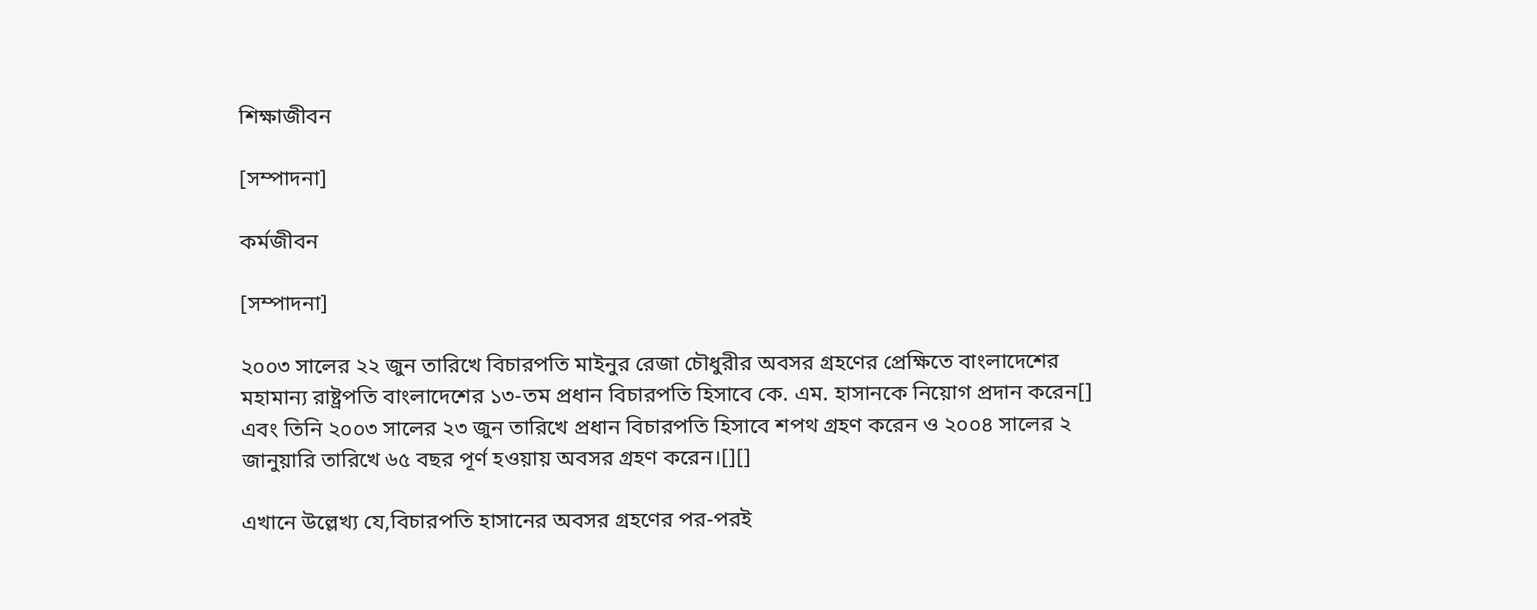শিক্ষাজীবন

[সম্পাদনা]

কর্মজীবন

[সম্পাদনা]

২০০৩ সালের ২২ জুন তারিখে বিচারপতি মাইনুর রেজা চৌধুরীর অবসর গ্রহণের প্রেক্ষিতে বাংলাদেশের মহামান্য রাষ্ট্রপতি বাংলাদেশের ১৩-তম প্রধান বিচারপতি হিসাবে কে. এম. হাসানকে নিয়োগ প্রদান করেন[] এবং তিনি ২০০৩ সালের ২৩ জুন তারিখে প্রধান বিচারপতি হিসাবে শপথ গ্রহণ করেন ও ২০০৪ সালের ২ জানুয়ারি তারিখে ৬৫ বছর পূর্ণ হওয়ায় অবসর গ্রহণ করেন।[][]

এখানে উল্লেখ্য যে,বিচারপতি হাসানের অবসর গ্রহণের পর-পরই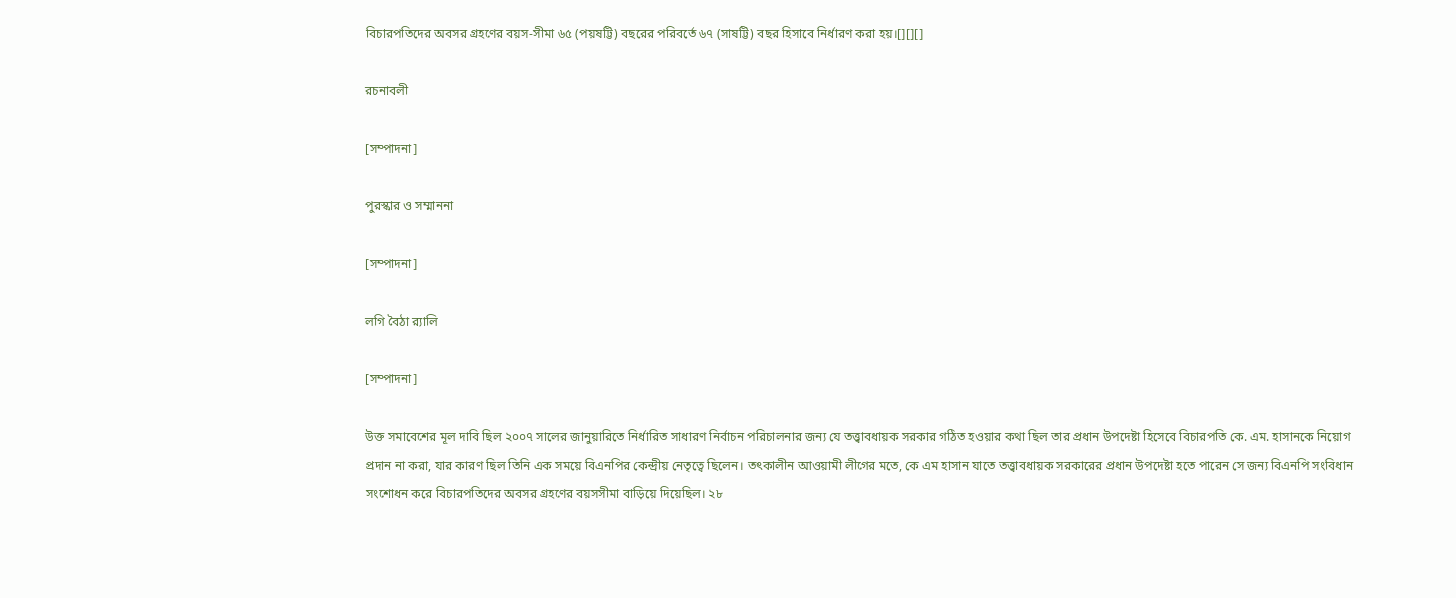বিচারপতিদের অবসর গ্রহণের বয়স-সীমা ৬৫ (পয়ষট্টি) বছরের পরিবর্তে ৬৭ (সাষট্টি) বছর হিসাবে নির্ধারণ করা হয়।[][][]

রচনাবলী

[সম্পাদনা]

পুরস্কার ও সম্মাননা

[সম্পাদনা]

লগি বৈঠা র‍্যালি

[সম্পাদনা]

উক্ত সমাবেশের মূল দাবি ছিল ২০০৭ সালের জানুয়ারিতে নির্ধারিত সাধারণ নির্বাচন পরিচালনার জন্য যে তত্ত্বাবধায়ক সরকার গঠিত হওয়ার কথা ছিল তার প্রধান উপদেষ্টা হিসেবে বিচারপতি কে. এম. হাসানকে নিয়োগ প্রদান না করা, যার কারণ ছিল তিনি এক সময়ে বিএনপির কেন্দ্রীয় নেতৃত্বে ছিলেন। তৎকালীন আওয়ামী লীগের মতে, কে এম হাসান যাতে তত্ত্বাবধায়ক সরকারের প্রধান উপদেষ্টা হতে পারেন সে জন্য বিএনপি সংবিধান সংশোধন করে বিচারপতিদের অবসর গ্রহণের বয়সসীমা বাড়িয়ে দিয়েছিল। ২৮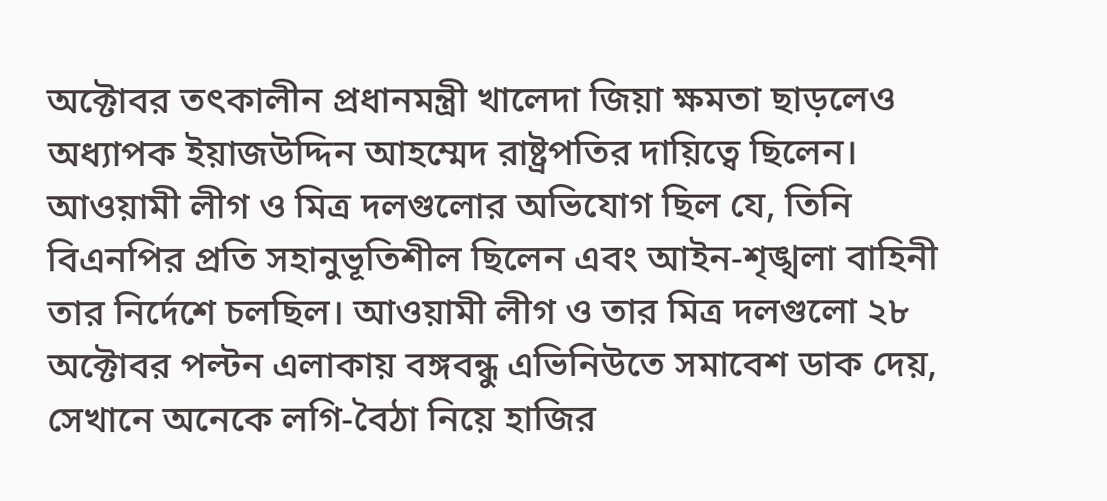অক্টোবর তৎকালীন প্রধানমন্ত্রী খালেদা জিয়া ক্ষমতা ছাড়লেও অধ্যাপক ইয়াজউদ্দিন আহম্মেদ রাষ্ট্রপতির দায়িত্বে ছিলেন। আওয়ামী লীগ ও মিত্র দলগুলোর অভিযোগ ছিল যে, তিনি বিএনপির প্রতি সহানুভূতিশীল ছিলেন এবং আইন-শৃঙ্খলা বাহিনী তার নির্দেশে চলছিল। আওয়ামী লীগ ও তার মিত্র দলগুলো ২৮ অক্টোবর পল্টন এলাকায় বঙ্গবন্ধু এভিনিউতে সমাবেশ ডাক দেয়, সেখানে অনেকে লগি-বৈঠা নিয়ে হাজির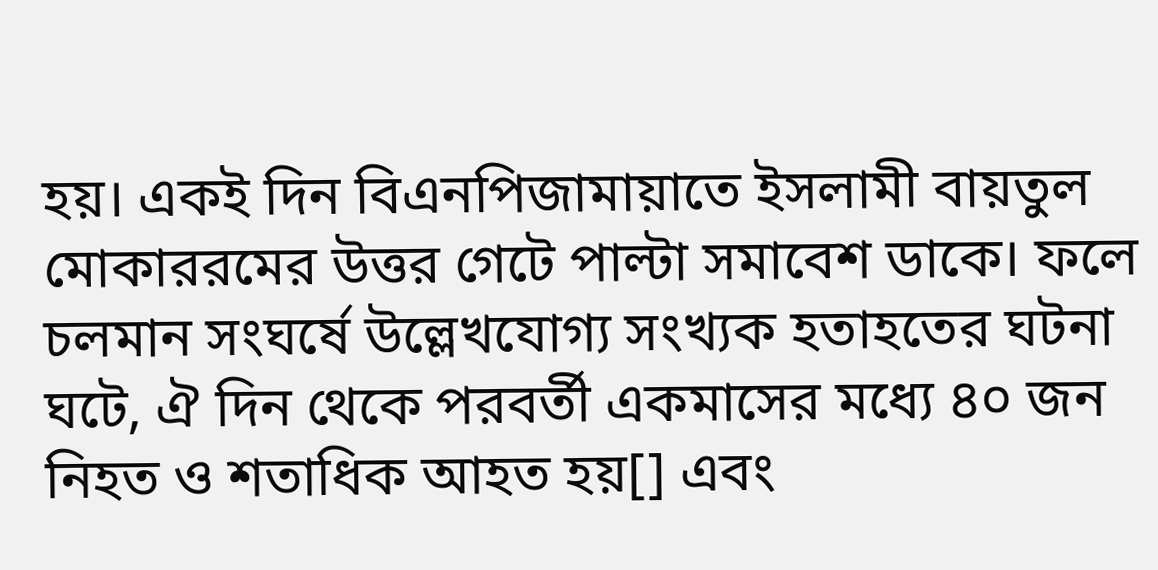হয়। একই দিন বিএনপিজামায়াতে ইসলামী বায়তুল মোকাররমের উত্তর গেটে পাল্টা সমাবেশ ডাকে। ফলে চলমান সংঘর্ষে উল্লেখযোগ্য সংখ্যক হতাহতের ঘটনা ঘটে, ঐ দিন থেকে পরবর্তী একমাসের মধ্যে ৪০ জন নিহত ও শতাধিক আহত হয়[] এবং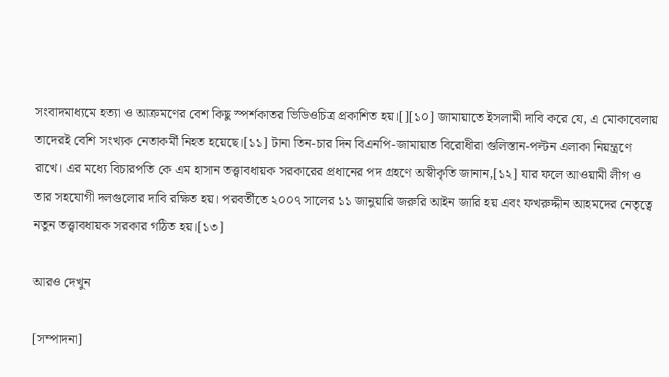সংবাদমাধ্যমে হত্যা ও আক্রমণের বেশ কিছু স্পর্শকাতর ভিডিওচিত্র প্রকাশিত হয়।[][১০] জামায়াতে ইসলামী দাবি করে যে, এ মোকাবেলায় তাদেরই বেশি সংখ্যক নেতাকর্মী নিহত হয়েছে।[১১] টানা তিন-চার দিন বিএনপি-জামায়াত বিরোধীরা গুলিস্তান-পল্টন এলাকা নিয়ন্ত্রণে রাখে। এর মধ্যে বিচারপতি কে এম হাসান তত্ত্বাবধায়ক সরকারের প্রধানের পদ গ্রহণে অস্বীকৃতি জানান,[১২] যার ফলে আওয়ামী লীগ ও তার সহযোগী দলগুলোর দাবি রক্ষিত হয়। পরবর্তীতে ২০০৭ সালের ১১ জানুয়ারি জরুরি আইন জারি হয় এবং ফখরুদ্দীন আহমদের নেতৃত্বে নতুন তত্ত্বাবধায়ক সরকার গঠিত হয়।[১৩]

আরও দেখুন

[সম্পাদনা]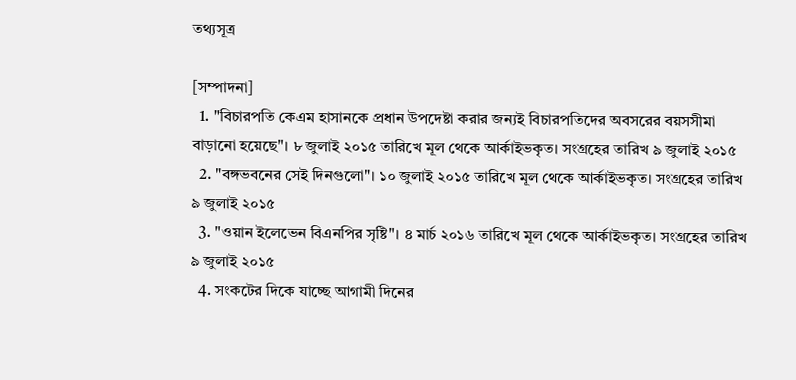তথ্যসূত্র

[সম্পাদনা]
  1. "বিচারপতি কেএম হাসানকে প্রধান উপদেষ্টা করার জন্যই বিচারপতিদের অবসরের বয়সসীমা বাড়ানো হয়েছে"। ৮ জুলাই ২০১৫ তারিখে মূল থেকে আর্কাইভকৃত। সংগ্রহের তারিখ ৯ জুলাই ২০১৫
  2. "বঙ্গভবনের সেই দিনগুলো"। ১০ জুলাই ২০১৫ তারিখে মূল থেকে আর্কাইভকৃত। সংগ্রহের তারিখ ৯ জুলাই ২০১৫
  3. "ওয়ান ইলেভেন বিএনপির সৃষ্টি"। ৪ মার্চ ২০১৬ তারিখে মূল থেকে আর্কাইভকৃত। সংগ্রহের তারিখ ৯ জুলাই ২০১৫
  4. সংকটের দিকে যাচ্ছে আগামী দিনের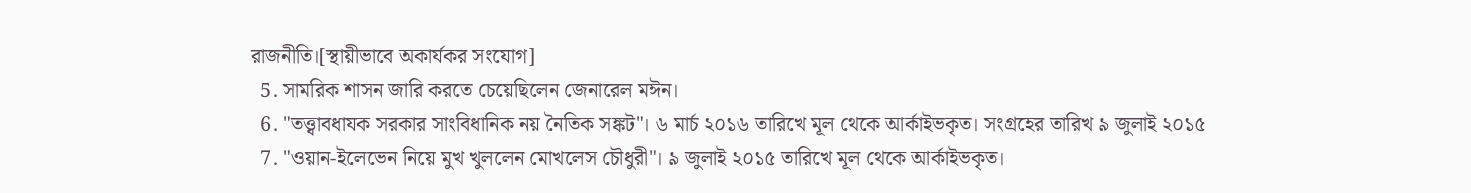রাজনীতি।[স্থায়ীভাবে অকার্যকর সংযোগ]
  5. সামরিক শাসন জারি করতে চেয়েছিলেন জেনারেল মঈন।
  6. "তত্ত্বাবধাযক সরকার সাংবিধানিক নয় নৈতিক সঙ্কট"। ৬ মার্চ ২০১৬ তারিখে মূল থেকে আর্কাইভকৃত। সংগ্রহের তারিখ ৯ জুলাই ২০১৫
  7. "ওয়ান-ইলেভেন নিয়ে মুখ খুললেন মোখলেস চৌধুরী"। ৯ জুলাই ২০১৫ তারিখে মূল থেকে আর্কাইভকৃত।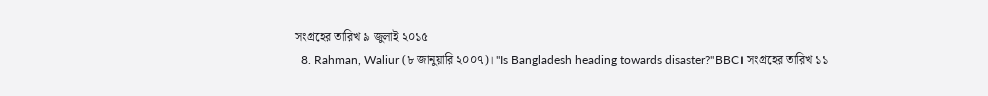সংগ্রহের তারিখ ৯ জুলাই ২০১৫
  8. Rahman, Waliur (৮ জানুয়ারি ২০০৭)। "Is Bangladesh heading towards disaster?"BBC। সংগ্রহের তারিখ ১১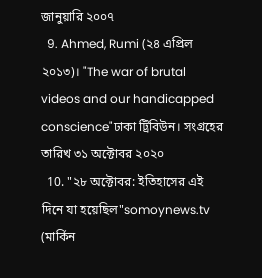জানুয়ারি ২০০৭
  9. Ahmed, Rumi (২৪ এপ্রিল ২০১৩)। "The war of brutal videos and our handicapped conscience"ঢাকা ট্রিবিউন। সংগ্রহের তারিখ ৩১ অক্টোবর ২০২০
  10. "২৮ অক্টোবর: ইতিহাসের এই দিনে যা হয়েছিল"somoynews.tv (মার্কিন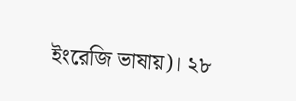ইংরেজি ভাষায়)। ২৮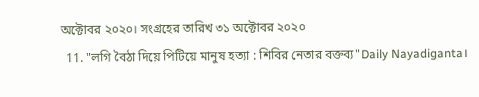অক্টোবর ২০২০। সংগ্রহের তারিখ ৩১ অক্টোবর ২০২০
  11. "লগি বৈঠা দিয়ে পিটিয়ে মানুষ হত্যা : শিবির নেতার বক্তব্য"Daily Nayadiganta।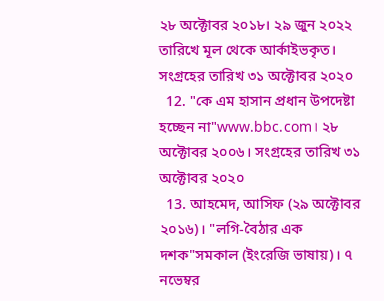২৮ অক্টোবর ২০১৮। ২৯ জুন ২০২২ তারিখে মূল থেকে আর্কাইভকৃত। সংগ্রহের তারিখ ৩১ অক্টোবর ২০২০
  12. "কে এম হাসান প্রধান উপদেষ্টা হচ্ছেন না"www.bbc.com। ২৮ অক্টোবর ২০০৬। সংগ্রহের তারিখ ৩১ অক্টোবর ২০২০
  13. আহমেদ, আসিফ (২৯ অক্টোবর ২০১৬)। "লগি-বৈঠার এক দশক"সমকাল (ইংরেজি ভাষায়)। ৭ নভেম্বর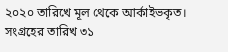২০২০ তারিখে মূল থেকে আর্কাইভকৃত। সংগ্রহের তারিখ ৩১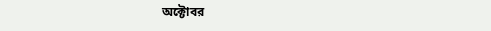অক্টোবর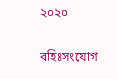২০২০

বহিঃসংযোগ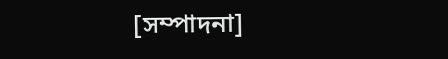[সম্পাদনা]